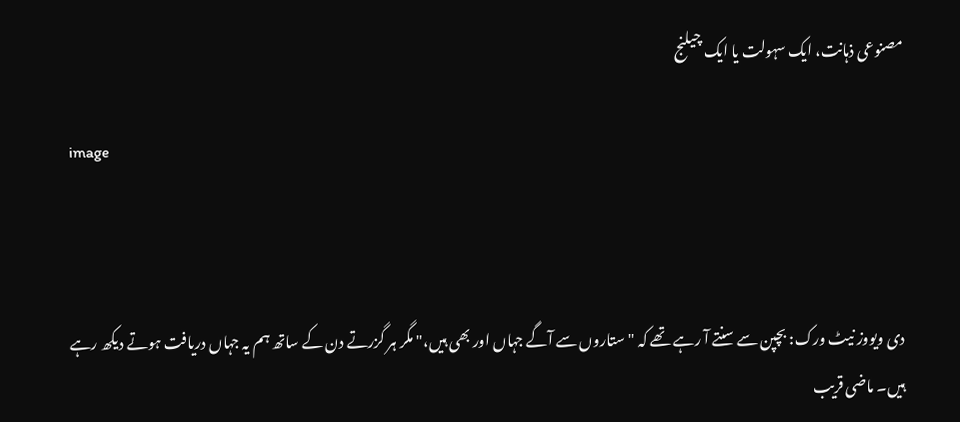مصنوعی ذہانت، ایک سہولت یا ایک چیلنج

image



دی ویووز نیٹ ورک: بچپن سے سنتے آ رہے تھے کہ "ستاروں سے آگے جہاں اور بھی ہیں،" مگر ہر گزرتے دن کے ساتھ ہم یہ جہاں دریافت ہوتے دیکھ رہے ہیں۔ ماضی قریب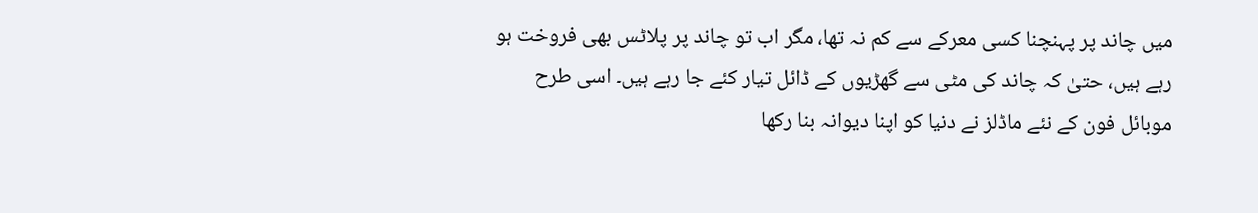میں چاند پر پہنچنا کسی معرکے سے کم نہ تھا، مگر اب تو چاند پر پلاٹس بھی فروخت ہو رہے ہیں، حتیٰ کہ چاند کی مٹی سے گھڑیوں کے ڈائل تیار کئے جا رہے ہیں۔ اسی طرح موبائل فون کے نئے ماڈلز نے دنیا کو اپنا دیوانہ بنا رکھا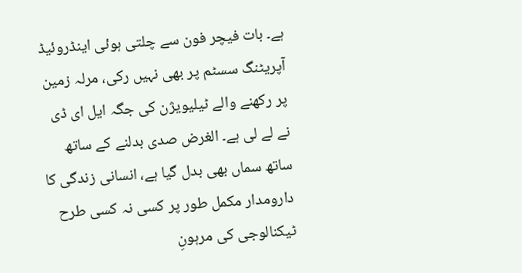ہے۔ بات فیچر فون سے چلتی ہوئی اینڈروئیڈ آپریٹنگ سسٹم پر بھی نہیں رکی، مرلہ زمین پر رکھنے والے ٹیلیویژن کی جگہ ایل ای ڈی نے لے لی ہے۔ الغرض صدی بدلنے کے ساتھ ساتھ سماں بھی بدل گیا ہے، انسانی زندگی کا دارومدار مکمل طور پر کسی نہ کسی طرح ٹیکنالوجی کی مرہونِ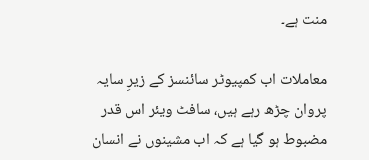منت ہے۔

معاملات اب کمپیوٹر سائنسز کے زیرِ سایہ پروان چڑھ رہے ہیں، سافٹ ویئر اس قدر مضبوط ہو گیا ہے کہ اب مشینوں نے انسان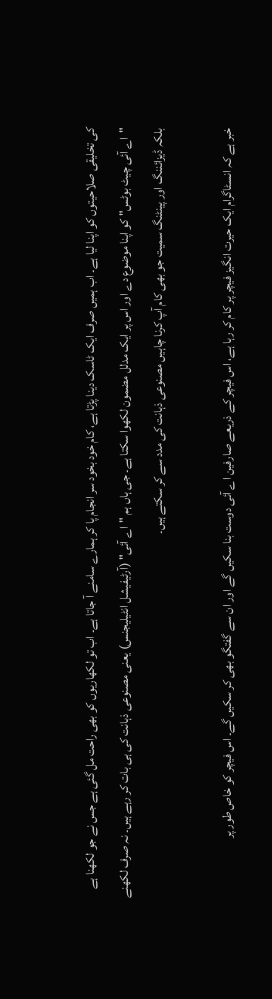کی تخلیقی صلاحیتوں کو اپنا لیا ہے۔ اب ہمیں صرف ایک ٹاسک دینا پڑتا ہے، کام خود بخود سر انجام پا کر ہمارے سامنے آ جاتا ہے۔ اب تو لکھاریوں کو بھی راحت مل گئی ہے جس نے جو لکھنا ہے "اے آئی چیٹ بوٹس" کو اپنا موضوع دے اور اس پر ایک مدلل مضمون لکھوا سکتا ہے۔ جی ہاں ہم "اے آئی" (آرٹیفیشل انٹیلیجنس) یعنی مصنوعی ذہانت کی ہی بات کر رہے ہیں۔ نہ صرف لکھنے بلکہ ڈیزائننگ اور پینٹنگ سمیت جو بھی کام آپ کرنا چاہیں مصنوعی ذہانت کی مدد سے کر سکتے ہیں۔

خبر ہے کہ انسٹاگرام ایک حیرت انگیز فیچر پر کام کر رہا ہے، اس فیچر کے ذریعے صارفین اے آئی دوست بنا سکیں گے اور ان سے گفتگو بھی کر سکیں گے۔ اس فیچر کو خاص طور پر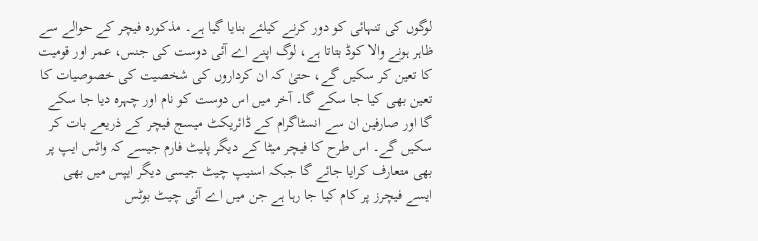لوگوں کی تنہائی کو دور کرنے کیلئے بنایا گیا ہے۔ مذکورہ فیچر کے حوالے سے ظاہر ہونے والا کوڈ بتاتا ہے، لوگ اپنے اے آئی دوست کی جنس، عمر اور قومیت کا تعین کر سکیں گے، حتیٰ کہ ان کرداروں کی شخصیت کی خصوصیات کا تعین بھی کیا جا سکے گا۔ آخر میں اس دوست کو نام اور چہرہ دیا جا سکے گا اور صارفین ان سے انسٹاگرام کے ڈائریکٹ میسج فیچر کے ذریعے بات کر سکیں گے۔ اس طرح کا فیچر میٹا کے دیگر پلیٹ فارم جیسے کہ واٹس ایپ پر بھی متعارف کرایا جائے گا جبکہ اسنیپ چیٹ جیسی دیگر ایپس میں بھی ایسے فیچرز پر کام کیا جا رہا ہے جن میں اے آئی چیٹ بوٹس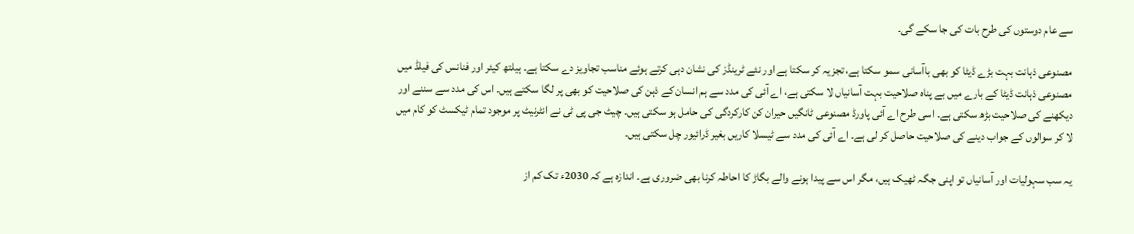سے عام دوستوں کی طرح بات کی جا سکے گی۔

مصنوعی ذہانت بہت بڑے ڈیٹا کو بھی باآسانی سمو سکتا ہے، تجزیہ کر سکتا ہے اور نئے ٹرینڈز کی نشان دہی کرتے ہوئے مناسب تجاویز دے سکتا ہے۔ ہیلتھ کیئر اور فنانس کی فیلڈ میں مصنوعی ذہانت ڈیٹا کے بارے میں بے پناہ صلاحیت بہت آسانیاں لا سکتی ہے، اے آئی کی مدد سے ہم انسان کے ذہن کی صلاحیت کو بھی پر لگا سکتے ہیں۔ اس کی مدد سے سننے اور دیکھنے کی صلاحیت بڑھ سکتی ہے۔ اسی طرح اے آئی پاورڈ مصنوعی ٹانگیں حیران کن کارکردگی کی حامل ہو سکتی ہیں۔ چیٹ جی پی ٹی نے انٹرنیٹ پر موجود تمام ٹیکسٹ کو کام میں لا کر سوالوں کے جواب دینے کی صلاحیت حاصل کر لی ہے۔ اے آئی کی مدد سے ٹیسلا کاریں بغیر ڈرائیور چل سکتی ہیں۔

یہ سب سہولیات اور آسانیاں تو اپنی جگہ ٹھیک ہیں، مگر اس سے پیدا ہونے والے بگاڑ کا احاطہ کرنا بھی ضروری ہے۔ اندازہ ہے کہ 2030ء تک کم از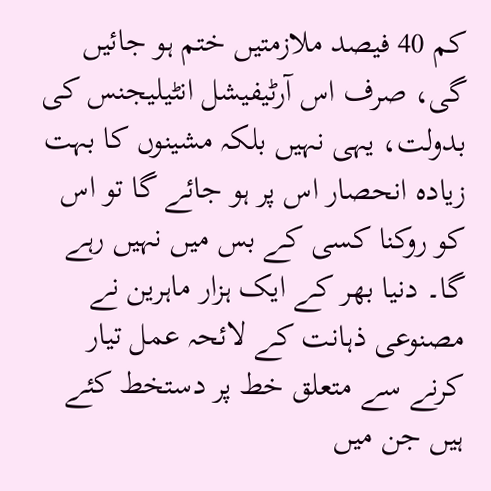کم 40 فیصد ملازمتیں ختم ہو جائیں گی، صرف اس آرٹیفیشل انٹیلیجنس کی بدولت، یہی نہیں بلکہ مشینوں کا بہت زیادہ انحصار اس پر ہو جائے گا تو اس کو روکنا کسی کے بس میں نہیں رہے گا۔ دنیا بھر کے ایک ہزار ماہرین نے مصنوعی ذہانت کے لائحہ عمل تیار کرنے سے متعلق خط پر دستخط کئے ہیں جن میں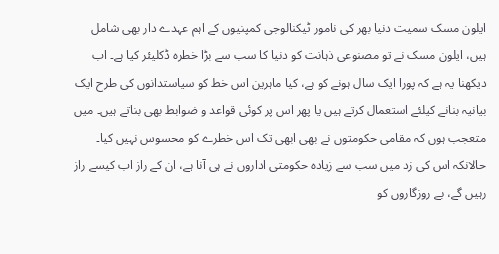ایلون مسک سمیت دنیا بھر کی نامور ٹیکنالوجی کمپنیوں کے اہم عہدے دار بھی شامل ہیں، ایلون مسک نے تو مصنوعی ذہانت کو دنیا کا سب سے بڑا خطرہ ڈکلیئر کیا ہے۔ اب دیکھنا یہ ہے کہ پورا ایک سال ہونے کو ہے، کیا ماہرین اس خط کو سیاستدانوں کی طرح ایک بیانیہ بنانے کیلئے استعمال کرتے ہیں یا پھر اس پر کوئی قواعد و ضوابط بھی بناتے ہیں۔ میں متعجب ہوں کہ مقامی حکومتوں نے بھی ابھی تک اس خطرے کو محسوس نہیں کیا۔ حالانکہ اس کی زد میں سب سے زیادہ حکومتی اداروں نے ہی آنا ہے، ان کے راز اب کیسے راز رہیں گے، بے روزگاروں کو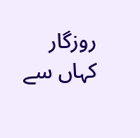روزگار کہاں سے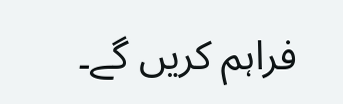فراہم کریں گے۔